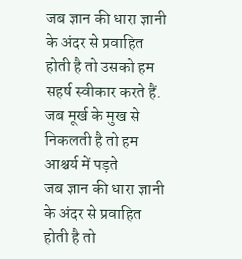जब ज्ञान की धारा ज्ञानी के अंदर से प्रवाहित होती है तो उसको हम सहर्ष स्वीकार करते हैं. जब मूर्ख के मुख से निकलती है तो हम आश्चर्य में पड़ते
जब ज्ञान की धारा ज्ञानी के अंदर से प्रवाहित होती है तो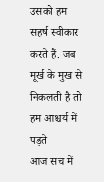उसको हम सहर्ष स्वीकार करते हैं. जब मूर्ख के मुख से निकलती है तो हम आश्चर्य में पड़ते
आज सच में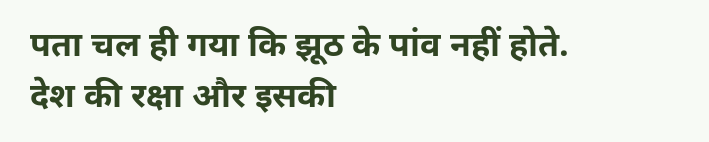पता चल ही गया कि झूठ के पांव नहीं होते. देश की रक्षा और इसकी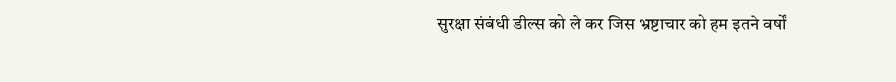सुरक्षा संबंधी डील्स को ले कर जिस भ्रष्टाचार को हम इतने वर्षों